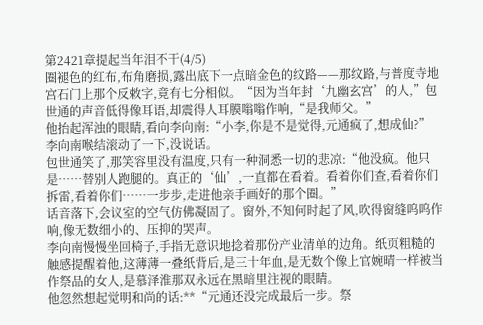第2421章提起当年泪不干(4/5)
圈褪色的红布,布角磨损,露出底下一点暗金色的纹路——那纹路,与普度寺地宫石门上那个反敕字,竟有七分相似。“因为当年封‘九幽玄宫’的人,”包世通的声音低得像耳语,却震得人耳膜嗡嗡作响,“是我师父。”
他抬起浑浊的眼睛,看向李向南:“小李,你是不是觉得,元通疯了,想成仙?”
李向南喉结滚动了一下,没说话。
包世通笑了,那笑容里没有温度,只有一种洞悉一切的悲凉:“他没疯。他只是……替别人跑腿的。真正的‘仙’,一直都在看着。看着你们查,看着你们拆雷,看着你们……一步步,走进他亲手画好的那个圈。”
话音落下,会议室的空气仿佛凝固了。窗外,不知何时起了风,吹得窗缝呜呜作响,像无数细小的、压抑的哭声。
李向南慢慢坐回椅子,手指无意识地捻着那份产业清单的边角。纸页粗糙的触感提醒着他,这薄薄一叠纸背后,是三十年血,是无数个像上官婉晴一样被当作祭品的女人,是慕泽淮那双永远在黑暗里注视的眼睛。
他忽然想起觉明和尚的话:**“元通还没完成最后一步。祭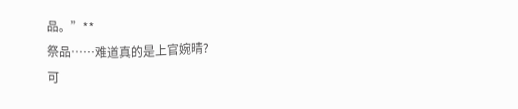品。”**
祭品……难道真的是上官婉晴?
可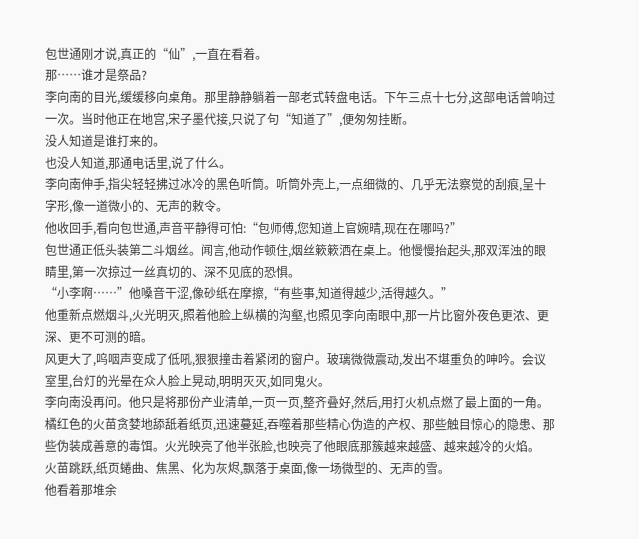包世通刚才说,真正的“仙”,一直在看着。
那……谁才是祭品?
李向南的目光,缓缓移向桌角。那里静静躺着一部老式转盘电话。下午三点十七分,这部电话曾响过一次。当时他正在地宫,宋子墨代接,只说了句“知道了”,便匆匆挂断。
没人知道是谁打来的。
也没人知道,那通电话里,说了什么。
李向南伸手,指尖轻轻拂过冰冷的黑色听筒。听筒外壳上,一点细微的、几乎无法察觉的刮痕,呈十字形,像一道微小的、无声的敕令。
他收回手,看向包世通,声音平静得可怕:“包师傅,您知道上官婉晴,现在在哪吗?”
包世通正低头装第二斗烟丝。闻言,他动作顿住,烟丝簌簌洒在桌上。他慢慢抬起头,那双浑浊的眼睛里,第一次掠过一丝真切的、深不见底的恐惧。
“小李啊……”他嗓音干涩,像砂纸在摩擦,“有些事,知道得越少,活得越久。”
他重新点燃烟斗,火光明灭,照着他脸上纵横的沟壑,也照见李向南眼中,那一片比窗外夜色更浓、更深、更不可测的暗。
风更大了,呜咽声变成了低吼,狠狠撞击着紧闭的窗户。玻璃微微震动,发出不堪重负的呻吟。会议室里,台灯的光晕在众人脸上晃动,明明灭灭,如同鬼火。
李向南没再问。他只是将那份产业清单,一页一页,整齐叠好,然后,用打火机点燃了最上面的一角。
橘红色的火苗贪婪地舔舐着纸页,迅速蔓延,吞噬着那些精心伪造的产权、那些触目惊心的隐患、那些伪装成善意的毒饵。火光映亮了他半张脸,也映亮了他眼底那簇越来越盛、越来越冷的火焰。
火苗跳跃,纸页蜷曲、焦黑、化为灰烬,飘落于桌面,像一场微型的、无声的雪。
他看着那堆余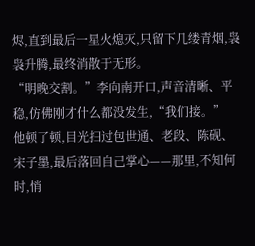烬,直到最后一星火熄灭,只留下几缕青烟,袅袅升腾,最终消散于无形。
“明晚交割。”李向南开口,声音清晰、平稳,仿佛刚才什么都没发生,“我们接。”
他顿了顿,目光扫过包世通、老段、陈砚、宋子墨,最后落回自己掌心——那里,不知何时,悄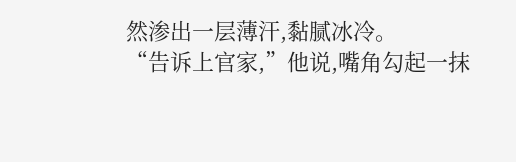然渗出一层薄汗,黏腻冰冷。
“告诉上官家,”他说,嘴角勾起一抹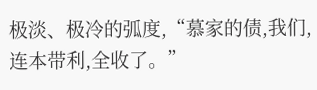极淡、极冷的弧度,“慕家的债,我们,连本带利,全收了。”